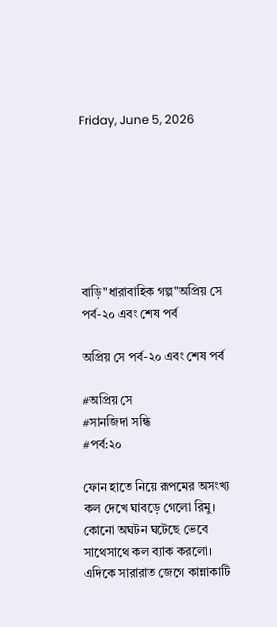Friday, June 5, 2026







বাড়ি"ধারাবাহিক গল্প"অপ্রিয় সে পর্ব-২০ এবং শেষ পর্ব

অপ্রিয় সে পর্ব-২০ এবং শেষ পর্ব

#অপ্রিয় সে
#সানজিদা সন্ধি
#পর্ব:২০

ফোন হাতে নিয়ে রূপমের অসংখ্য কল দেখে ঘাবড়ে গেলো রিমু। কোনো অঘটন ঘটেছে ভেবে সাথেসাথে কল ব্যাক করলো। এদিকে সারারাত জেগে কান্নাকাটি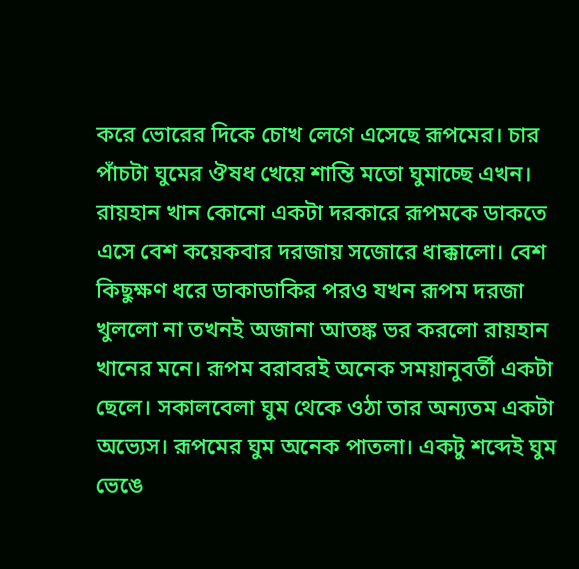করে ভোরের দিকে চোখ লেগে এসেছে রূপমের। চার পাঁচটা ঘুমের ঔষধ খেয়ে শান্তি মতো ঘুমাচ্ছে এখন।
রায়হান খান কোনো একটা দরকারে রূপমকে ডাকতে এসে বেশ কয়েকবার দরজায় সজোরে ধাক্কালো। বেশ কিছুক্ষণ ধরে ডাকাডাকির পরও যখন রূপম দরজা খুললো না তখনই অজানা আতঙ্ক ভর করলো রায়হান খানের মনে। রূপম বরাবরই অনেক সময়ানুবর্তী একটা ছেলে। সকালবেলা ঘুম থেকে ওঠা তার অন্যতম একটা অভ্যেস। রূপমের ঘুম অনেক পাতলা। একটু শব্দেই ঘুম ভেঙে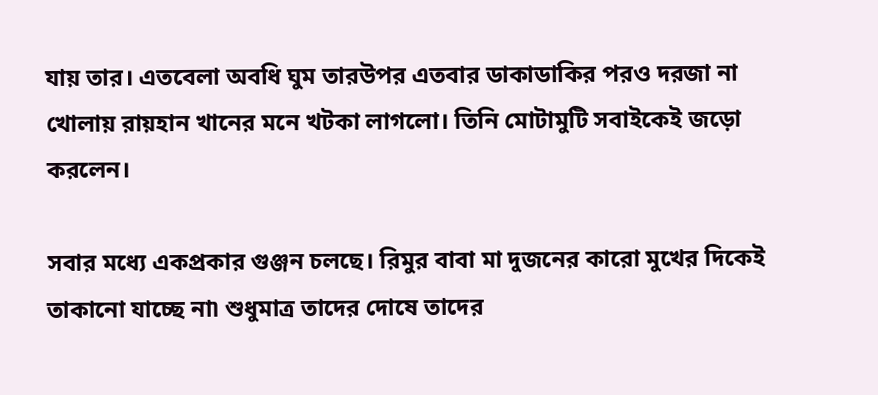যায় তার। এতবেলা অবধি ঘুম তারউপর এতবার ডাকাডাকির পরও দরজা না খোলায় রায়হান খানের মনে খটকা লাগলো। তিনি মোটামুটি সবাইকেই জড়ো করলেন।

সবার মধ্যে একপ্রকার গুঞ্জন চলছে। রিমুর বাবা মা দুজনের কারো মুখের দিকেই তাকানো যাচ্ছে না৷ শুধুমাত্র তাদের দোষে তাদের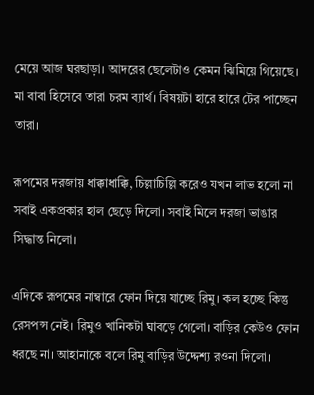মেয়ে আজ ঘরছাড়া। আদরের ছেলেটাও কেমন ঝিমিয়ে গিয়েছে। মা বাবা হিসেবে তারা চরম ব্যার্থ। বিষয়টা হারে হারে টের পাচ্ছেন তারা।

রূপমের দরজায় ধাক্কাধাক্কি, চিল্লাচিল্লি করেও যখন লাভ হলো না সবাই একপ্রকার হাল ছেড়ে দিলো। সবাই মিলে দরজা ভাঙার সিদ্ধান্ত নিলো।

এদিকে রূপমের নাম্বারে ফোন দিয়ে যাচ্ছে রিমু। কল হচ্ছে কিন্তু রেসপন্স নেই। রিমুও খানিকটা ঘাবড়ে গেলো। বাড়ির কেউও ফোন ধরছে না। আহানাকে বলে রিমু বাড়ির উদ্দেশ্য রওনা দিলো।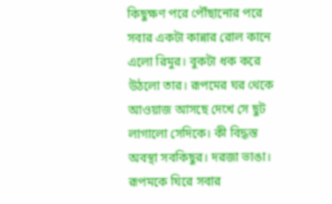কিছুক্ষণ পরে পৌঁছানোর পরে সবার একটা কান্নার রোল কানে এলো রিমুর। বুকটা ধক করে উঠলো তার। রূপমের ঘর থেকে আওয়াজ আসছে দেখে সে ছুট লাগালো সেদিকে। কী বিদ্ধস্ত অবস্থা সবকিছুর। দরজা ভাঙা। রূপমকে ঘিরে সবার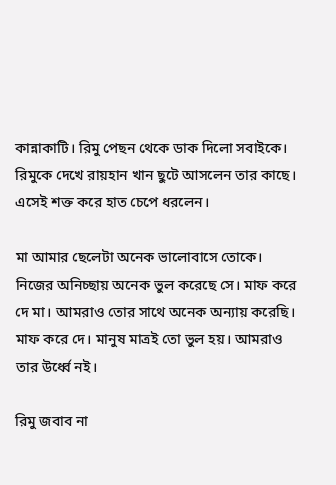কান্নাকাটি। রিমু পেছন থেকে ডাক দিলো সবাইকে। রিমুকে দেখে রায়হান খান ছুটে আসলেন তার কাছে। এসেই শক্ত করে হাত চেপে ধরলেন।

মা আমার ছেলেটা অনেক ভালোবাসে তোকে। নিজের অনিচ্ছায় অনেক ভুল করেছে সে। মাফ করে দে মা। আমরাও তোর সাথে অনেক অন্যায় করেছি। মাফ করে দে। মানুষ মাত্রই তো ভুল হয়। আমরাও তার উর্ধ্বে নই।

রিমু জবাব না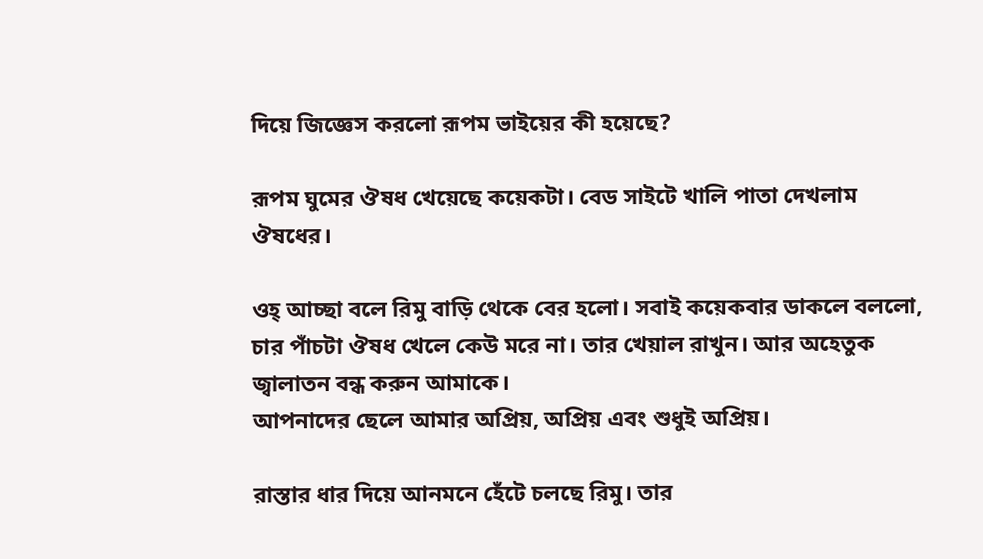দিয়ে জিজ্ঞেস করলো রূপম ভাইয়ের কী হয়েছে?

রূপম ঘুমের ঔষধ খেয়েছে কয়েকটা। বেড সাইটে খালি পাতা দেখলাম ঔষধের।

ওহ্ আচ্ছা বলে রিমু বাড়ি থেকে বের হলো। সবাই কয়েকবার ডাকলে বললো, চার পাঁচটা ঔষধ খেলে কেউ মরে না। তার খেয়াল রাখুন। আর অহেতুক জ্বালাতন বন্ধ করুন আমাকে।
আপনাদের ছেলে আমার অপ্রিয়, অপ্রিয় এবং শুধুই অপ্রিয়।

রাস্তার ধার দিয়ে আনমনে হেঁটে চলছে রিমু। তার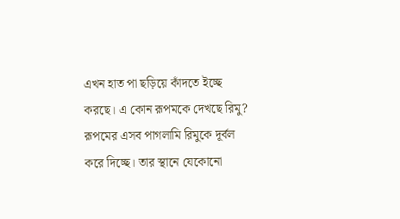এখন হাত পা ছড়িয়ে কাঁদতে ইচ্ছে করছে। এ কোন রূপমকে দেখছে রিমু? রূপমের এসব পাগলামি রিমুকে দূর্বল করে দিচ্ছে। তার স্থানে যেকোনো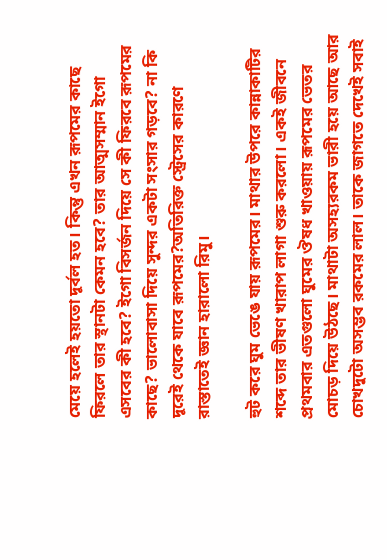মেয়ে হলেই হয়তো দূর্বল হত। কিন্তু এখন রূপমের কাছে ফিরলে তার স্থানটা কেমন হবে? তার আত্মসম্মান ইগো এসবের কী হবে? ইগো বিসর্জন দিয়ে সে কী ফিরবে রূপমের কাছে? ভালোবাসা দিয়ে সুন্দর একটা সংসার গড়বে? না কি দূরেই থেকে যাবে রূপমের?অতিরিক্ত স্ট্রেসের কারণে রাস্তাতেই জ্ঞান হারালো রিমু।

হুট করে ঘুম ভেঙে যায় রূপমের। মাথার উপরে কান্নাকাটির শব্দে তার ভীষণ খারাপ লাগা শুরু করলো। একই জীবনে প্রথমবার এতগুলো ঘুমের ঔষধ খাওয়ায় রূপমের ভেতর মোচড় দিয়ে উঠছে। মাথাটা অসহ্যরকম ভারী হয়ে আছে আর চোখদুটো অসম্ভব রকমের লাল। তাকে জাগতে দেখেই সবাই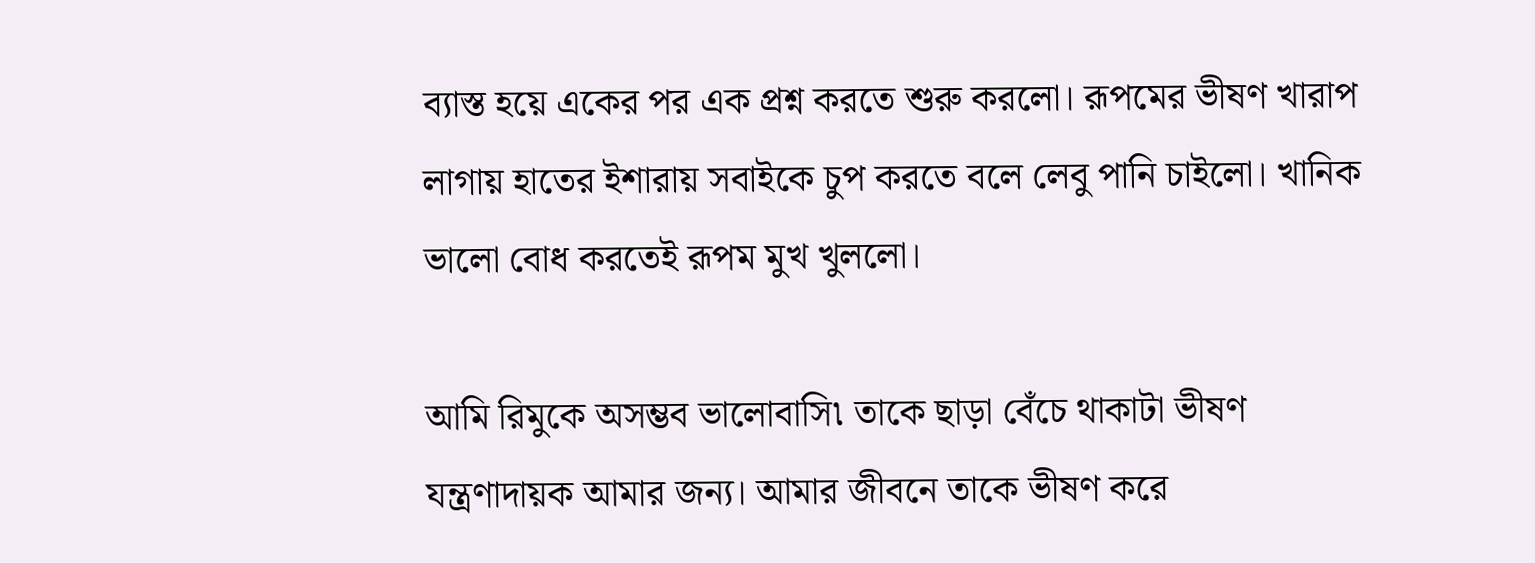ব্যাস্ত হয়ে একের পর এক প্রশ্ন করতে শুরু করলো। রূপমের ভীষণ খারাপ লাগায় হাতের ইশারায় সবাইকে চুপ করতে বলে লেবু পানি চাইলো। খানিক ভালো বোধ করতেই রূপম মুখ খুললো।

আমি রিমুকে অসম্ভব ভালোবাসি৷ তাকে ছাড়া বেঁচে থাকাটা ভীষণ যন্ত্রণাদায়ক আমার জন্য। আমার জীবনে তাকে ভীষণ করে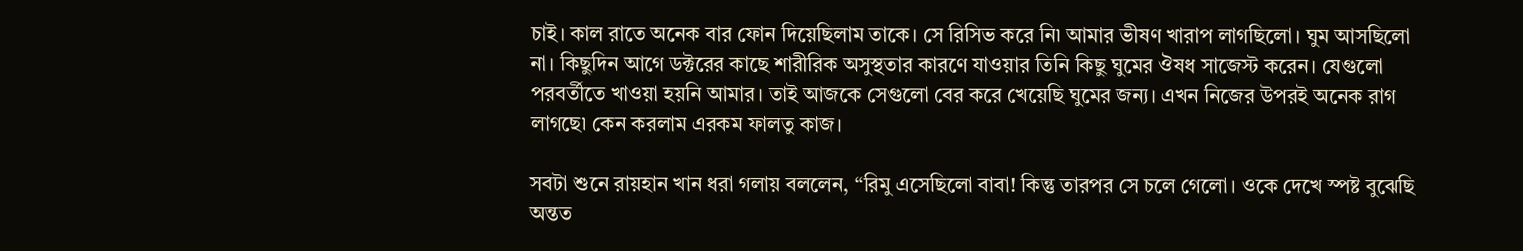চাই। কাল রাতে অনেক বার ফোন দিয়েছিলাম তাকে। সে রিসিভ করে নি৷ আমার ভীষণ খারাপ লাগছিলো। ঘুম আসছিলো না। কিছুদিন আগে ডক্টরের কাছে শারীরিক অসুস্থতার কারণে যাওয়ার তিনি কিছু ঘুমের ঔষধ সাজেস্ট করেন। যেগুলো পরবর্তীতে খাওয়া হয়নি আমার। তাই আজকে সেগুলো বের করে খেয়েছি ঘুমের জন্য। এখন নিজের উপরই অনেক রাগ লাগছে৷ কেন করলাম এরকম ফালতু কাজ।

সবটা শুনে রায়হান খান ধরা গলায় বললেন, “রিমু এসেছিলো বাবা! কিন্তু তারপর সে চলে গেলো। ওকে দেখে স্পষ্ট বুঝেছি অন্তত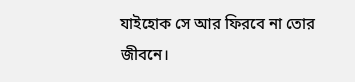যাইহোক সে আর ফিরবে না তোর জীবনে।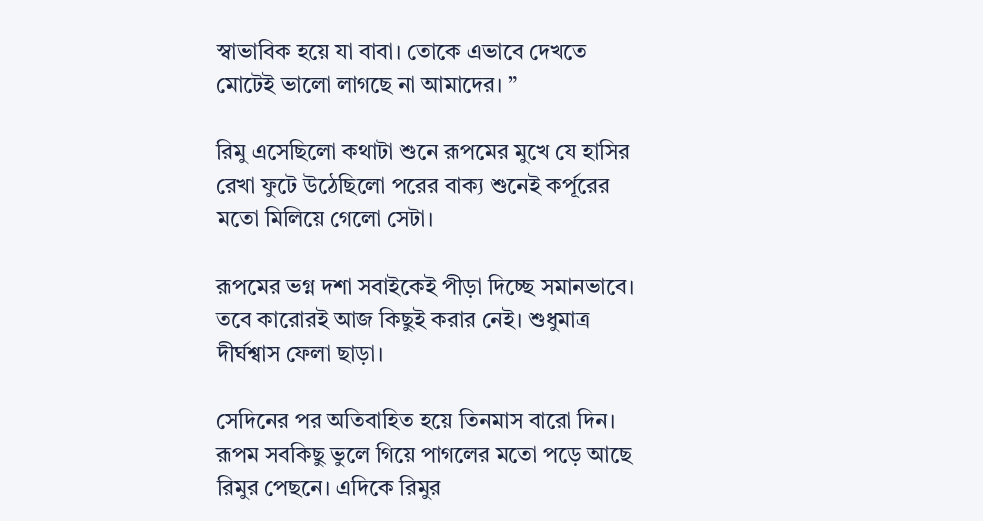স্বাভাবিক হয়ে যা বাবা। তোকে এভাবে দেখতে মোটেই ভালো লাগছে না আমাদের। ”

রিমু এসেছিলো কথাটা শুনে রূপমের মুখে যে হাসির রেখা ফুটে উঠেছিলো পরের বাক্য শুনেই কর্পূরের মতো মিলিয়ে গেলো সেটা।

রূপমের ভগ্ন দশা সবাইকেই পীড়া দিচ্ছে সমানভাবে। তবে কারোরই আজ কিছুই করার নেই। শুধুমাত্র দীর্ঘশ্বাস ফেলা ছাড়া।

সেদিনের পর অতিবাহিত হয়ে তিনমাস বারো দিন। রূপম সবকিছু ভুলে গিয়ে পাগলের মতো পড়ে আছে রিমুর পেছনে। এদিকে রিমুর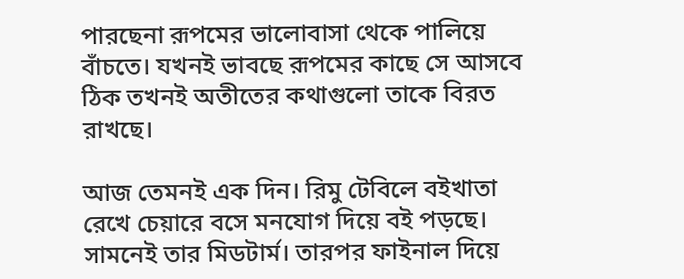পারছেনা রূপমের ভালোবাসা থেকে পালিয়ে বাঁচতে। যখনই ভাবছে রূপমের কাছে সে আসবে ঠিক তখনই অতীতের কথাগুলো তাকে বিরত রাখছে।

আজ তেমনই এক দিন। রিমু টেবিলে বইখাতা রেখে চেয়ারে বসে মনযোগ দিয়ে বই পড়ছে। সামনেই তার মিডটার্ম। তারপর ফাইনাল দিয়ে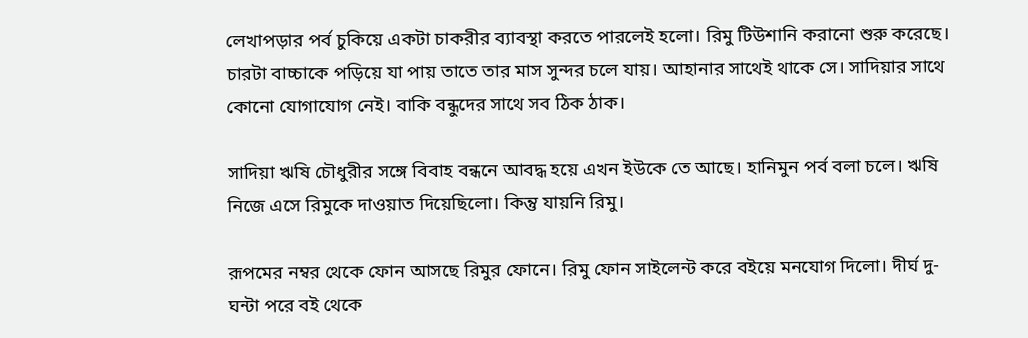লেখাপড়ার পর্ব চুকিয়ে একটা চাকরীর ব্যাবস্থা করতে পারলেই হলো। রিমু টিউশানি করানো শুরু করেছে। চারটা বাচ্চাকে পড়িয়ে যা পায় তাতে তার মাস সুন্দর চলে যায়। আহানার সাথেই থাকে সে। সাদিয়ার সাথে কোনো যোগাযোগ নেই। বাকি বন্ধুদের সাথে সব ঠিক ঠাক।

সাদিয়া ঋষি চৌধুরীর সঙ্গে বিবাহ বন্ধনে আবদ্ধ হয়ে এখন ইউকে তে আছে। হানিমুন পর্ব বলা চলে। ঋষি নিজে এসে রিমুকে দাওয়াত দিয়েছিলো। কিন্তু যায়নি রিমু।

রূপমের নম্বর থেকে ফোন আসছে রিমুর ফোনে। রিমু ফোন সাইলেন্ট করে বইয়ে মনযোগ দিলো। দীর্ঘ দু-ঘন্টা পরে বই থেকে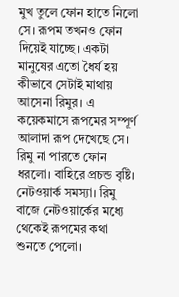মুখ তুলে ফোন হাতে নিলো সে। রূপম তখনও ফোন দিয়েই যাচ্ছে। একটা মানুষের এতো ধৈর্য হয় কীভাবে সেটাই মাথায় আসেনা রিমুর। এ কয়েকমাসে রূপমের সম্পূর্ণ আলাদা রূপ দেখেছে সে। রিমু না পারতে ফোন ধরলো। বাহিরে প্রচন্ড বৃষ্টি। নেটওয়ার্ক সমস্যা। রিমু বাজে নেটওয়ার্কের মধ্যে থেকেই রূপমের কথা শুনতে পেলো।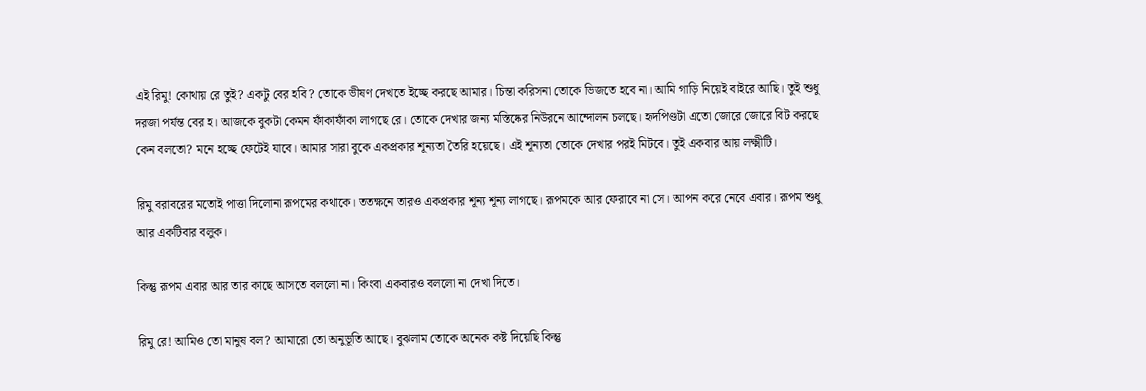এই রিমু! কোথায় রে তুই? একটু বের হবি? তোকে ভীষণ দেখতে ইচ্ছে করছে আমার। চিন্তা করিসনা তোকে ভিজতে হবে না। আমি গাড়ি নিয়েই বাইরে আছি। তুই শুধু দরজা পর্যন্ত বের হ। আজকে বুকটা কেমন ফাঁকাফাঁকা লাগছে রে। তোকে দেখার জন্য মস্তিষ্কের নিউরনে আন্দোলন চলছে। হৃদপিণ্ডটা এতো জোরে জোরে বিট করছে কেন বলতো? মনে হচ্ছে ফেটেই যাবে। আমার সারা বুকে একপ্রকার শূন্যতা তৈরি হয়েছে। এই শূন্যতা তোকে দেখার পরই মিটবে। তুই একবার আয় লক্ষ্মীটি।

রিমু বরাবরের মতোই পাত্তা দিলোনা রূপমের কথাকে। ততক্ষনে তারও একপ্রকার শূন্য শূন্য লাগছে। রূপমকে আর ফেরাবে না সে। আপন করে নেবে এবার। রূপম শুধু আর একটিবার বলুক।

কিন্তু রূপম এবার আর তার কাছে আসতে বললো না। কিংবা একবারও বললো না দেখা দিতে।

রিমু রে! আমিও তো মানুষ বল? আমারো তো অনুভূতি আছে। বুঝলাম তোকে অনেক কষ্ট দিয়েছি কিন্তু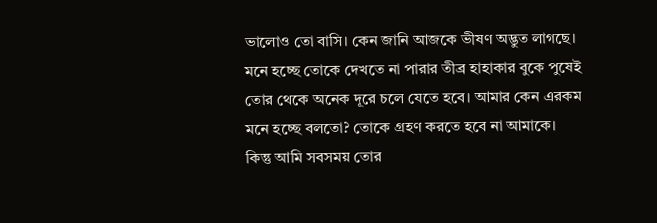ভালোও তো বাসি। কেন জানি আজকে ভীষণ অদ্ভুত লাগছে। মনে হচ্ছে তোকে দেখতে না পারার তীব্র হাহাকার বুকে পুষেই তোর থেকে অনেক দূরে চলে যেতে হবে। আমার কেন এরকম মনে হচ্ছে বলতো? তোকে গ্রহণ করতে হবে না আমাকে। কিন্তু আমি সবসময় তোর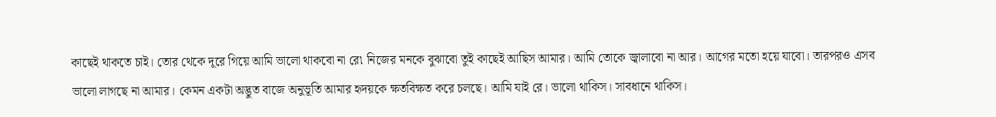কাছেই থাকতে চাই। তোর থেকে দূরে গিয়ে আমি ভালো থাকবো না রে৷ নিজের মনকে বুঝাবো তুই কাছেই আছিস আমার। আমি তোকে জ্বালাবো না আর। আগের মতো হয়ে যাবো। তারপরও এসব ভালো লাগছে না আমার। কেমন একটা অদ্ভুত বাজে অনুভূতি আমার হৃদয়কে ক্ষতবিক্ষত করে চলছে। আমি যাই রে। ভালো থাকিস। সাবধানে থাকিস।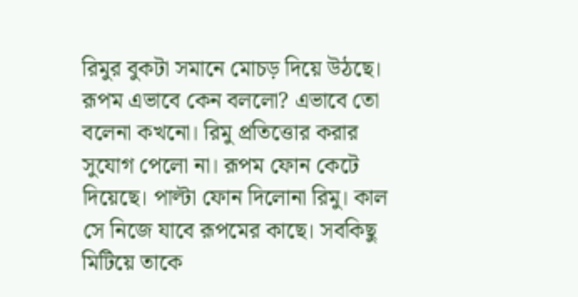রিমুর বুকটা সমানে মোচড় দিয়ে উঠছে। রূপম এভাবে কেন বললো? এভাবে তো বলেনা কখনো। রিমু প্রতিত্তোর করার সুযোগ পেলো না। রূপম ফোন কেটে দিয়েছে। পাল্টা ফোন দিলোনা রিমু। কাল সে নিজে যাবে রূপমের কাছে। সবকিছু মিটিয়ে তাকে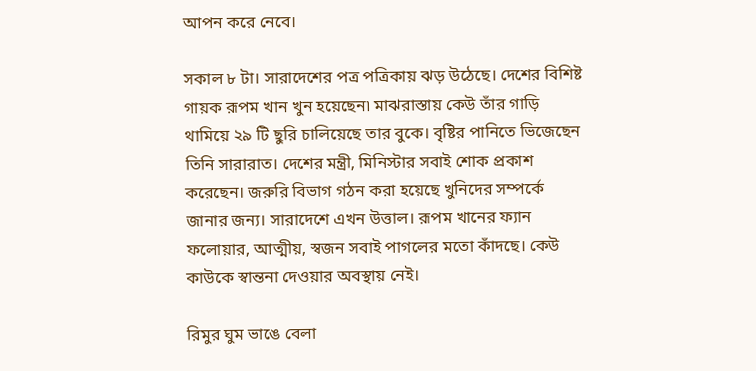আপন করে নেবে।

সকাল ৮ টা। সারাদেশের পত্র পত্রিকায় ঝড় উঠেছে। দেশের বিশিষ্ট গায়ক রূপম খান খুন হয়েছেন৷ মাঝরাস্তায় কেউ তাঁর গাড়ি থামিয়ে ২৯ টি ছুরি চালিয়েছে তার বুকে। বৃষ্টির পানিতে ভিজেছেন তিনি সারারাত। দেশের মন্ত্রী, মিনিস্টার সবাই শোক প্রকাশ করেছেন। জরুরি বিভাগ গঠন করা হয়েছে খুনিদের সম্পর্কে জানার জন্য। সারাদেশে এখন উত্তাল। রূপম খানের ফ্যান ফলোয়ার, আত্মীয়, স্বজন সবাই পাগলের মতো কাঁদছে। কেউ কাউকে স্বান্তনা দেওয়ার অবস্থায় নেই।

রিমুর ঘুম ভাঙে বেলা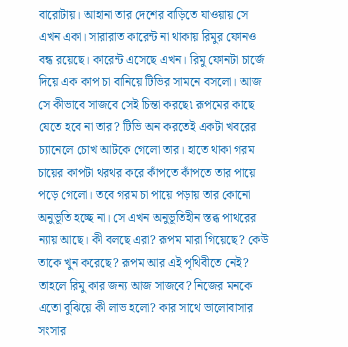বারোটায়। আহানা তার দেশের বাড়িতে যাওয়ায় সে এখন একা। সারারাত কারেন্ট না থাকায় রিমুর ফোনও বন্ধ রয়েছে। কারেন্ট এসেছে এখন। রিমু ফোনটা চার্জে দিয়ে এক কাপ চা বানিয়ে টিভির সামনে বসলো। আজ সে কীভাবে সাজবে সেই চিন্তা করছে৷ রূপমের কাছে যেতে হবে না তার? টিভি অন করতেই একটা খবরের চ্যানেলে চোখ আটকে গেলো তার। হাতে থাকা গরম চায়ের কাপটা থরথর করে কাঁপতে কাঁপতে তার পায়ে পড়ে গেলো। তবে গরম চা পায়ে পড়ায় তার কোনো অনুভূতি হচ্ছে না। সে এখন অনুভূতিহীন স্তব্ধ পাথরের ন্যায় আছে। কী বলছে এরা? রূপম মারা গিয়েছে? কেউ তাকে খুন করেছে? রূপম আর এই পৃথিবীতে নেই? তাহলে রিমু কার জন্য আজ সাজবে? নিজের মনকে এতো বুঝিয়ে কী লাভ হলো? কার সাথে ভালোবাসার সংসার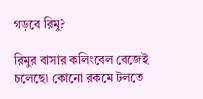গড়বে রিমু?

রিমুর বাসার কলিংবেল বেজেই চলেছে৷ কোনো রকমে টলতে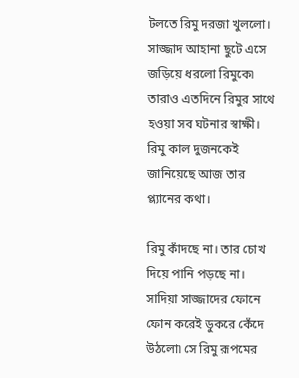টলতে রিমু দরজা খুললো। সাজ্জাদ আহানা ছুটে এসে জড়িয়ে ধরলো রিমুকে৷ তারাও এতদিনে রিমুর সাথে হওয়া সব ঘটনার স্বাক্ষী। রিমু কাল দুজনকেই জানিয়েছে আজ তার প্ল্যানের কথা।

রিমু কাঁদছে না। তার চোখ দিয়ে পানি পড়ছে না। সাদিয়া সাজ্জাদের ফোনে ফোন করেই ডুকরে কেঁদে উঠলো৷ সে রিমু রূপমের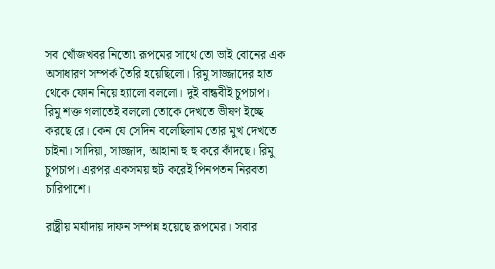সব খোঁজখবর নিতো৷ রূপমের সাথে তো ভাই বোনের এক অসাধারণ সম্পর্ক তৈরি হয়েছিলো। রিমু সাজ্জাদের হাত থেকে ফোন নিয়ে হ্যালো বললো। দুই বান্ধবীই চুপচাপ।
রিমু শক্ত গলাতেই বললো তোকে দেখতে ভীষণ ইচ্ছে করছে রে। কেন যে সেদিন বলেছিলাম তোর মুখ দেখতে চাইনা। সাদিয়া, সাজ্জাদ, আহানা হু হু করে কাঁদছে। রিমু চুপচাপ। এরপর একসময় হুট করেই পিনপতন নিরবতা চারিপাশে।

রাষ্ট্রীয় মর্যাদায় দাফন সম্পন্ন হয়েছে রূপমের। সবার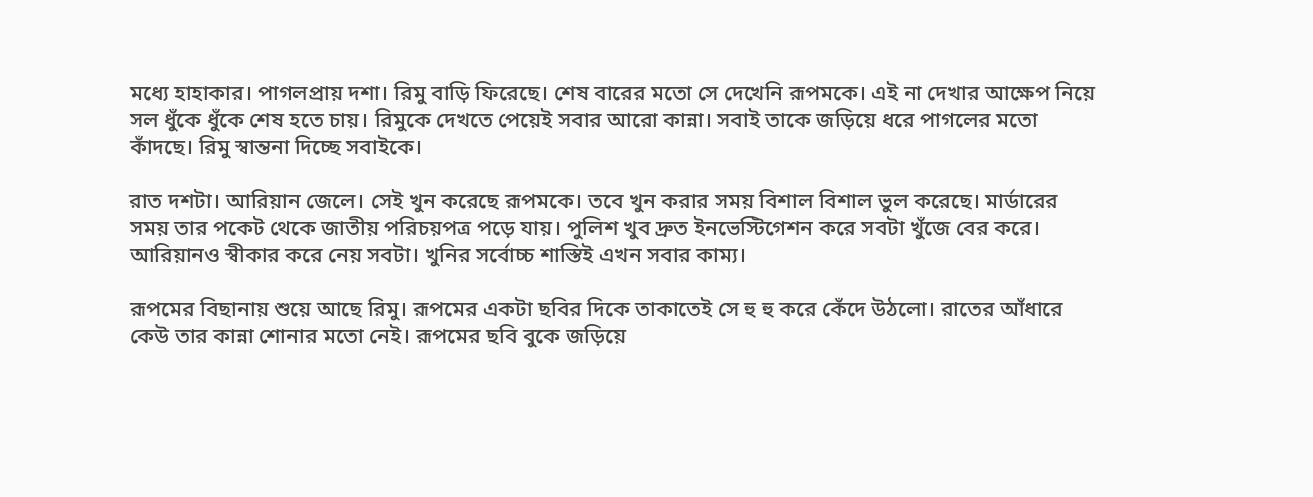মধ্যে হাহাকার। পাগলপ্রায় দশা। রিমু বাড়ি ফিরেছে। শেষ বারের মতো সে দেখেনি রূপমকে। এই না দেখার আক্ষেপ নিয়ে সল ধুঁকে ধুঁকে শেষ হতে চায়। রিমুকে দেখতে পেয়েই সবার আরো কান্না। সবাই তাকে জড়িয়ে ধরে পাগলের মতো কাঁদছে। রিমু স্বান্তনা দিচ্ছে সবাইকে।

রাত দশটা। আরিয়ান জেলে। সেই খুন করেছে রূপমকে। তবে খুন করার সময় বিশাল বিশাল ভুল করেছে। মার্ডারের সময় তার পকেট থেকে জাতীয় পরিচয়পত্র পড়ে যায়। পুলিশ খুব দ্রুত ইনভেস্টিগেশন করে সবটা খুঁজে বের করে। আরিয়ানও স্বীকার করে নেয় সবটা। খুনির সর্বোচ্চ শাস্তিই এখন সবার কাম্য।

রূপমের বিছানায় শুয়ে আছে রিমু। রূপমের একটা ছবির দিকে তাকাতেই সে হু হু করে কেঁদে উঠলো। রাতের আঁধারে কেউ তার কান্না শোনার মতো নেই। রূপমের ছবি বুকে জড়িয়ে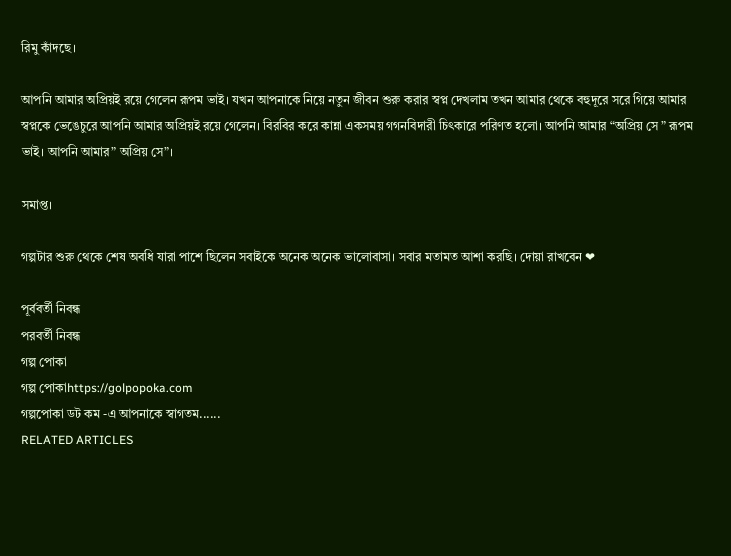রিমু কাঁদছে।

আপনি আমার অপ্রিয়ই রয়ে গেলেন রূপম ভাই। যখন আপনাকে নিয়ে নতুন জীবন শুরু করার স্বপ্ন দেখলাম তখন আমার থেকে বহুদূরে সরে গিয়ে আমার স্বপ্নকে ভেঙেচুরে আপনি আমার অপ্রিয়ই রয়ে গেলেন। বিরবির করে কান্না একসময় গগনবিদারী চিৎকারে পরিণত হলো। আপনি আমার “অপ্রিয় সে ” রূপম ভাই। আপনি আমার” অপ্রিয় সে”।

সমাপ্ত।

গল্পটার শুরু থেকে শেষ অবধি যারা পাশে ছিলেন সবাইকে অনেক অনেক ভালোবাসা। সবার মতামত আশা করছি। দোয়া রাখবেন ❤

পূর্ববর্তী নিবন্ধ
পরবর্তী নিবন্ধ
গল্প পোকা
গল্প পোকাhttps://golpopoka.com
গল্পপোকা ডট কম -এ আপনাকে স্বাগতম......
RELATED ARTICLES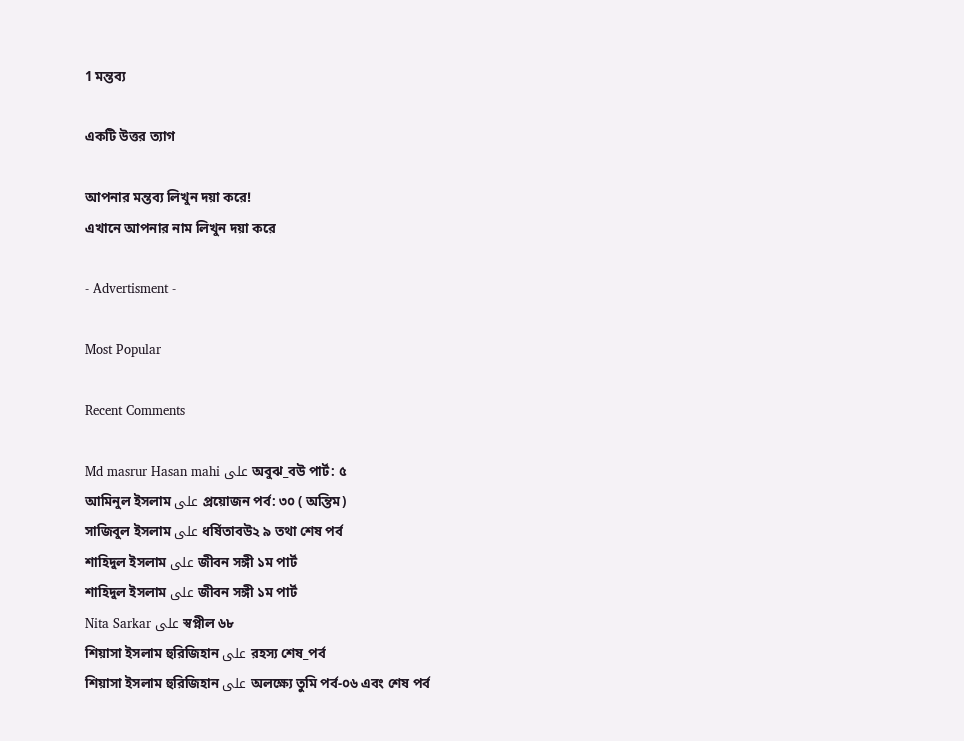1 মন্তব্য

একটি উত্তর ত্যাগ

আপনার মন্তব্য লিখুন দয়া করে!
এখানে আপনার নাম লিখুন দয়া করে

- Advertisment -

Most Popular

Recent Comments

Md masrur Hasan mahi على অবুঝ_বউ পার্ট: ৫
আমিনুল ইসলাম على প্রয়োজন পর্ব: ৩০ ( অন্তিম)
সাজিবুল ইসলাম على ধর্ষিতাবউ২ ৯ তথা শেষ পর্ব
শাহিদুল ইসলাম على জীবন সঙ্গী ১ম পার্ট
শাহিদুল ইসলাম على জীবন সঙ্গী ১ম পার্ট
Nita Sarkar على স্বপ্নীল ৬৮
শিয়াসা ইসলাম হুরিজিহান على রহস্য শেষ_পর্ব
শিয়াসা ইসলাম হুরিজিহান على অলক্ষ্যে তুমি পর্ব-০৬ এবং শেষ পর্ব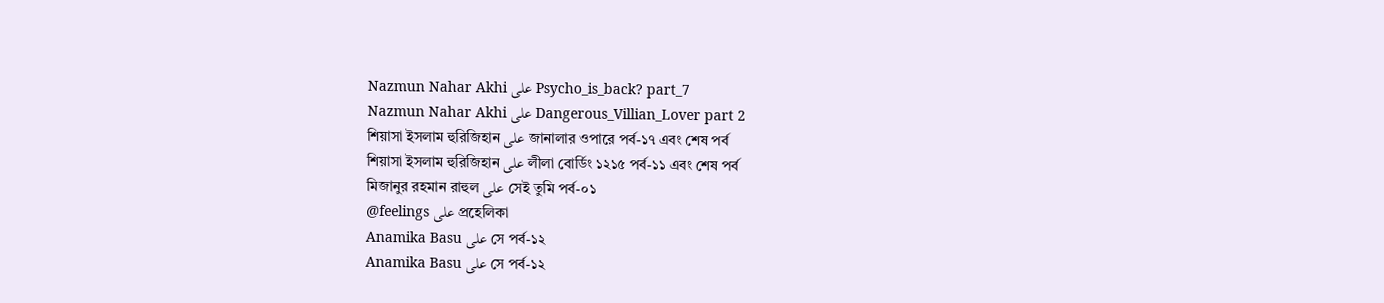Nazmun Nahar Akhi على Psycho_is_back? part_7
Nazmun Nahar Akhi على Dangerous_Villian_Lover part 2
শিয়াসা ইসলাম হুরিজিহান على জানালার ওপারে পর্ব-১৭ এবং শেষ পর্ব
শিয়াসা ইসলাম হুরিজিহান على লীলা বোর্ডিং ১২১৫ পর্ব-১১ এবং শেষ পর্ব
মিজানুর রহমান রাহুল على সেই তুমি পর্ব-০১
@feelings على প্রহেলিকা
Anamika Basu على সে পর্ব-১২
Anamika Basu على সে পর্ব-১২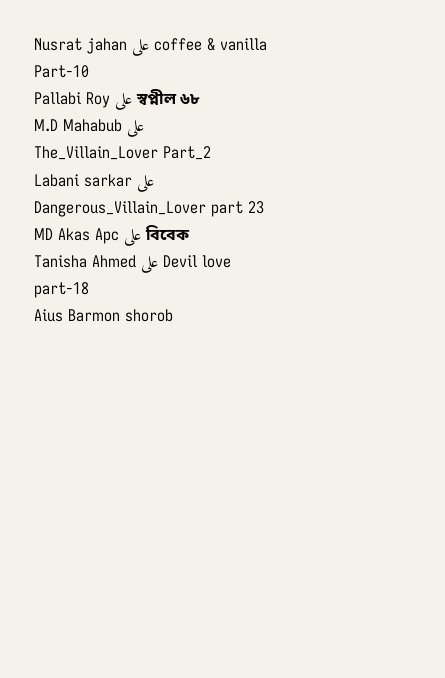Nusrat jahan على coffee & vanilla Part-10
Pallabi Roy على স্বপ্নীল ৬৮
M.D Mahabub على The_Villain_Lover Part_2
Labani sarkar على Dangerous_Villain_Lover part 23
MD Akas Apc على বিবেক
Tanisha Ahmed على Devil love part-18
Aius Barmon shorob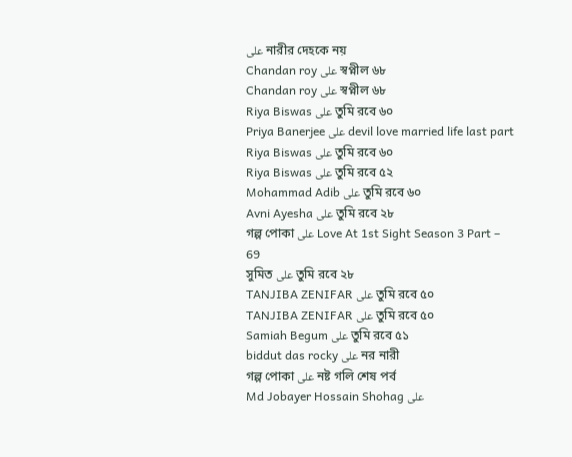على নারীর দেহকে নয়
Chandan roy على স্বপ্নীল ৬৮
Chandan roy على স্বপ্নীল ৬৮
Riya Biswas على তুমি রবে ৬০
Priya Banerjee على devil love married life last part
Riya Biswas على তুমি রবে ৬০
Riya Biswas على তুমি রবে ৫২
Mohammad Adib على তুমি রবে ৬০
Avni Ayesha على তুমি রবে ২৮
গল্প পোকা على Love At 1st Sight Season 3 Part – 69
সুমিত على তুমি রবে ২৮
TANJIBA ZENIFAR على তুমি রবে ৫০
TANJIBA ZENIFAR على তুমি রবে ৫০
Samiah Begum على তুমি রবে ৫১
biddut das rocky على নর নারী
গল্প পোকা على নষ্ট গলি শেষ পর্ব
Md Jobayer Hossain Shohag على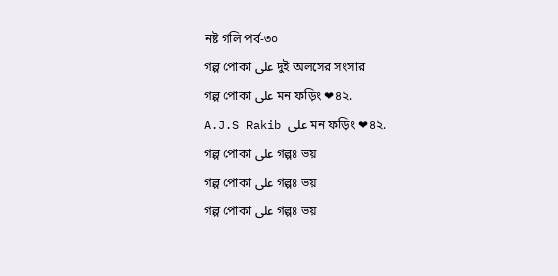নষ্ট গলি পর্ব-৩০
গল্প পোকা على দুই অলসের সংসার
গল্প পোকা على মন ফড়িং ❤৪২.
A.J.S Rakib على মন ফড়িং ❤৪২.
গল্প পোকা على গল্পঃ ভয়
গল্প পোকা على গল্পঃ ভয়
গল্প পোকা على গল্পঃ ভয়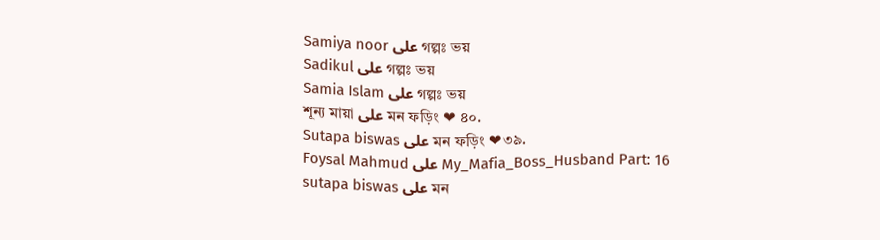Samiya noor على গল্পঃ ভয়
Sadikul على গল্পঃ ভয়
Samia Islam على গল্পঃ ভয়
শূন্য মায়া على মন ফড়িং ❤ ৪০.
Sutapa biswas على মন ফড়িং ❤৩৯.
Foysal Mahmud على My_Mafia_Boss_Husband Part: 16
sutapa biswas على মন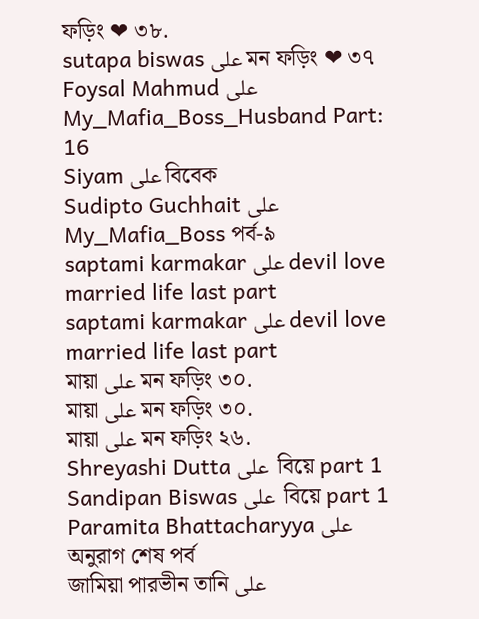ফড়িং ❤ ৩৮.
sutapa biswas على মন ফড়িং ❤ ৩৭
Foysal Mahmud على My_Mafia_Boss_Husband Part: 16
Siyam على বিবেক
Sudipto Guchhait على My_Mafia_Boss পর্ব-৯
saptami karmakar على devil love married life last part
saptami karmakar على devil love married life last part
মায়া على মন ফড়িং ৩০.
মায়া على মন ফড়িং ৩০.
মায়া على মন ফড়িং ২৬.
Shreyashi Dutta على  বিয়ে part 1
Sandipan Biswas على  বিয়ে part 1
Paramita Bhattacharyya على অনুরাগ শেষ পর্ব
জামিয়া পারভীন তানি على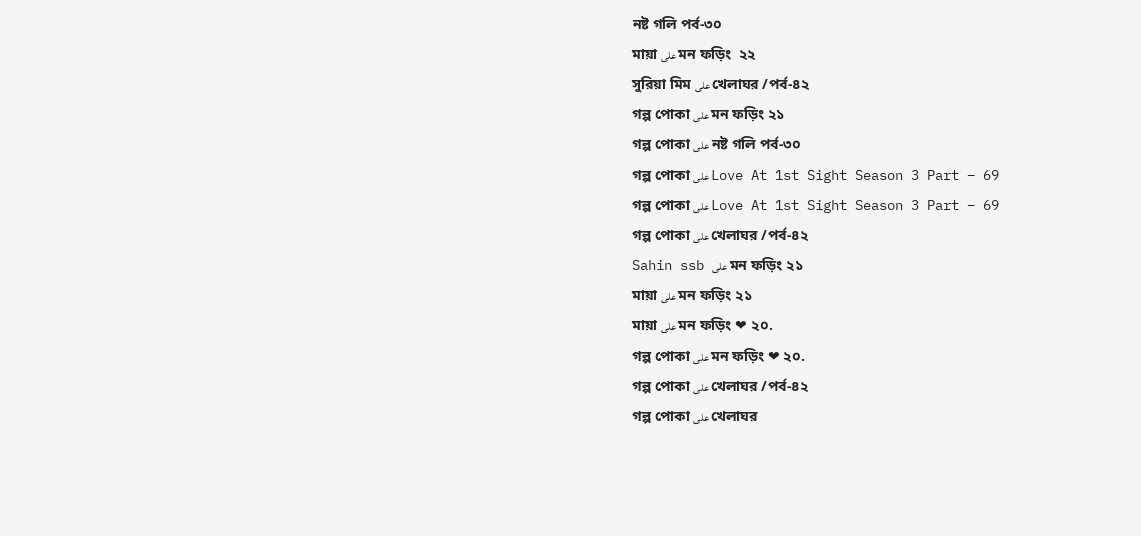নষ্ট গলি পর্ব-৩০
মায়া على মন ফড়িং  ২২
সুরিয়া মিম على খেলাঘর /পর্ব-৪২
গল্প পোকা على মন ফড়িং ২১
গল্প পোকা على নষ্ট গলি পর্ব-৩০
গল্প পোকা على Love At 1st Sight Season 3 Part – 69
গল্প পোকা على Love At 1st Sight Season 3 Part – 69
গল্প পোকা على খেলাঘর /পর্ব-৪২
Sahin ssb على মন ফড়িং ২১
মায়া على মন ফড়িং ২১
মায়া على মন ফড়িং ❤ ২০.
গল্প পোকা على মন ফড়িং ❤ ২০.
গল্প পোকা على খেলাঘর /পর্ব-৪২
গল্প পোকা على খেলাঘর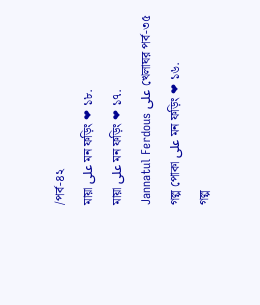/পর্ব-৪২
মায়া على মন ফড়িং ❤ ১৮.
মায়া على মন ফড়িং ❤ ১৭.
Jannatul Ferdous على খেলাঘর পর্ব-৩৫
গল্প পোকা على মন ফড়িং ❤ ১৬.
গল্প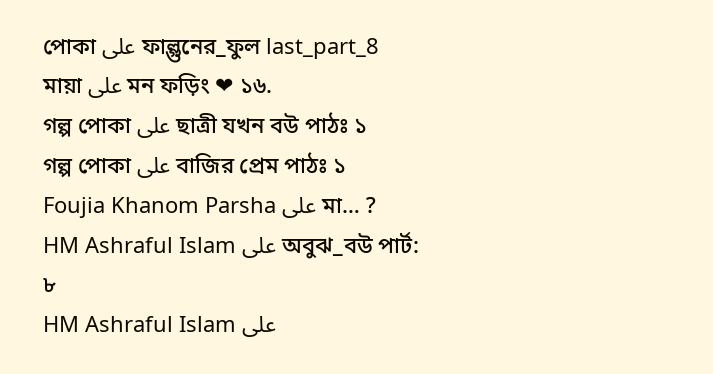পোকা على ফাল্গুনের_ফুল last_part_8
মায়া على মন ফড়িং ❤ ১৬.
গল্প পোকা على ছাত্রী যখন বউ পাঠঃ ১
গল্প পোকা على বাজির প্রেম পাঠঃ ১
Foujia Khanom Parsha على মা… ?
HM Ashraful Islam على অবুঝ_বউ পার্ট: ৮
HM Ashraful Islam على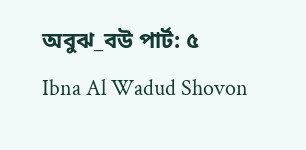অবুঝ_বউ পার্ট: ৫
Ibna Al Wadud Shovon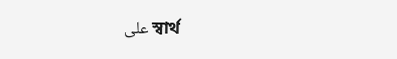على স্বার্থ